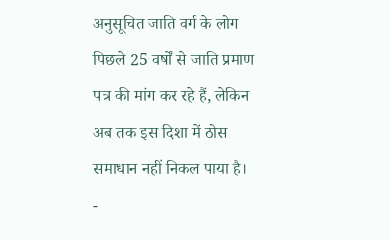अनुसूचित जाति वर्ग के लोग पिछले 25 वर्षों से जाति प्रमाण पत्र की मांग कर रहे हैं, लेकिन अब तक इस दिशा में ठोस समाधान नहीं निकल पाया है।
-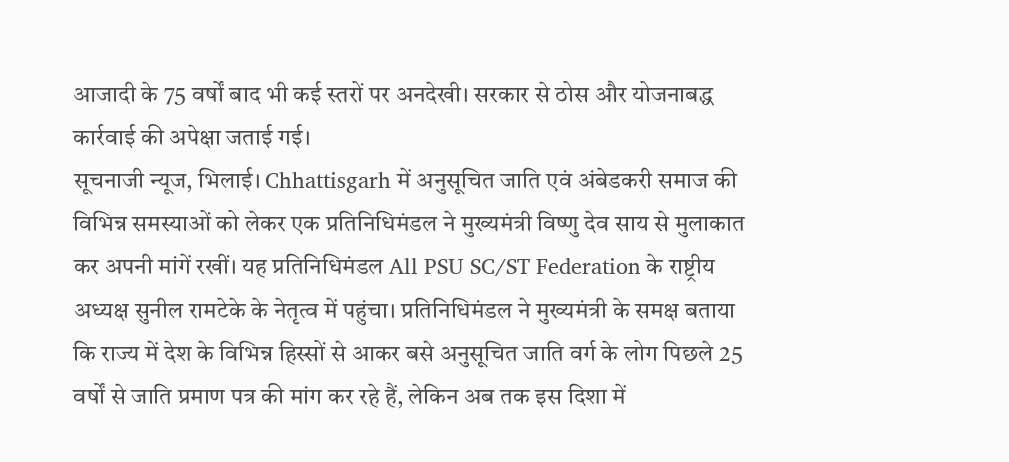आजादी के 75 वर्षों बाद भी कई स्तरों पर अनदेखी। सरकार से ठोस और योजनाबद्ध कार्रवाई की अपेक्षा जताई गई।
सूचनाजी न्यूज, भिलाई। Chhattisgarh में अनुसूचित जाति एवं अंबेडकरी समाज की विभिन्न समस्याओं को लेकर एक प्रतिनिधिमंडल ने मुख्यमंत्री विष्णु देव साय से मुलाकात कर अपनी मांगें रखीं। यह प्रतिनिधिमंडल All PSU SC/ST Federation के राष्ट्रीय अध्यक्ष सुनील रामटेके के नेतृत्व में पहुंचा। प्रतिनिधिमंडल ने मुख्यमंत्री के समक्ष बताया कि राज्य में देश के विभिन्न हिस्सों से आकर बसे अनुसूचित जाति वर्ग के लोग पिछले 25 वर्षों से जाति प्रमाण पत्र की मांग कर रहे हैं, लेकिन अब तक इस दिशा में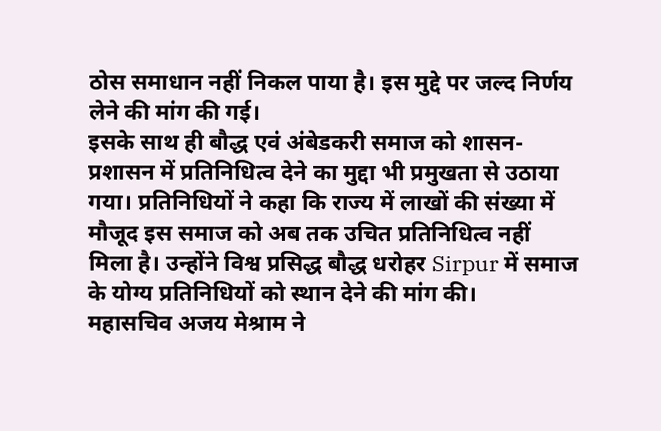ठोस समाधान नहीं निकल पाया है। इस मुद्दे पर जल्द निर्णय लेने की मांग की गई।
इसके साथ ही बौद्ध एवं अंबेडकरी समाज को शासन-प्रशासन में प्रतिनिधित्व देने का मुद्दा भी प्रमुखता से उठाया गया। प्रतिनिधियों ने कहा कि राज्य में लाखों की संख्या में मौजूद इस समाज को अब तक उचित प्रतिनिधित्व नहीं मिला है। उन्होंने विश्व प्रसिद्ध बौद्ध धरोहर Sirpur में समाज के योग्य प्रतिनिधियों को स्थान देने की मांग की।
महासचिव अजय मेश्राम ने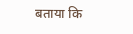बताया कि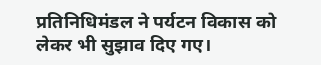प्रतिनिधिमंडल ने पर्यटन विकास को लेकर भी सुझाव दिए गए।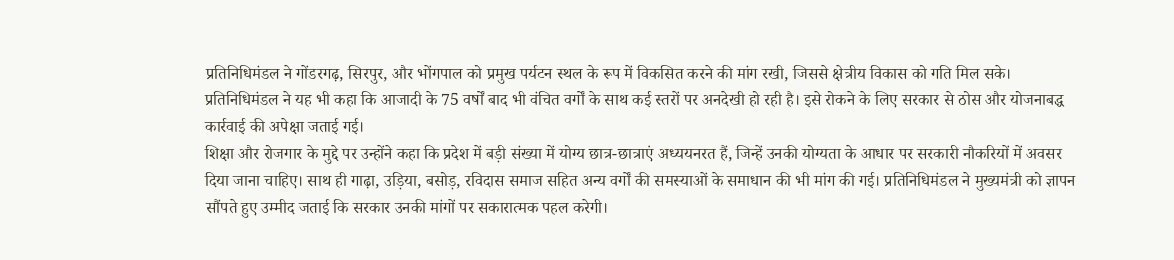प्रतिनिधिमंडल ने गोंडरगढ़, सिरपुर, और भोंगपाल को प्रमुख पर्यटन स्थल के रूप में विकसित करने की मांग रखी, जिससे क्षेत्रीय विकास को गति मिल सके।
प्रतिनिधिमंडल ने यह भी कहा कि आजादी के 75 वर्षों बाद भी वंचित वर्गों के साथ कई स्तरों पर अनदेखी हो रही है। इसे रोकने के लिए सरकार से ठोस और योजनाबद्ध कार्रवाई की अपेक्षा जताई गई।
शिक्षा और रोजगार के मुद्दे पर उन्होंने कहा कि प्रदेश में बड़ी संख्या में योग्य छात्र-छात्राएं अध्ययनरत हैं, जिन्हें उनकी योग्यता के आधार पर सरकारी नौकरियों में अवसर दिया जाना चाहिए। साथ ही गाढ़ा, उड़िया, बसोड़, रविदास समाज सहित अन्य वर्गों की समस्याओं के समाधान की भी मांग की गई। प्रतिनिधिमंडल ने मुख्यमंत्री को ज्ञापन सौंपते हुए उम्मीद जताई कि सरकार उनकी मांगों पर सकारात्मक पहल करेगी।